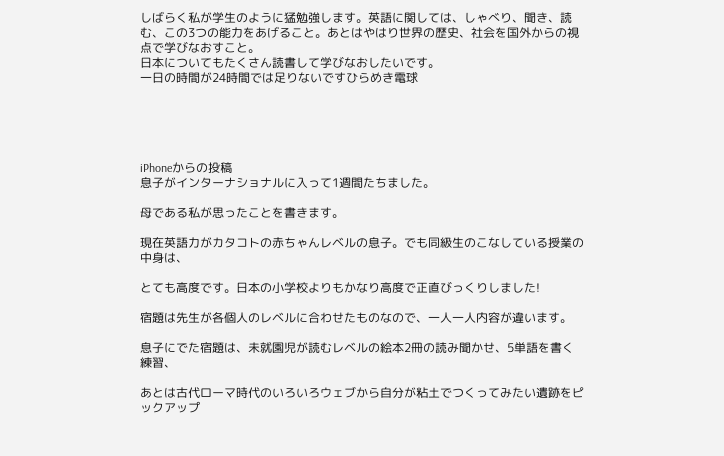しばらく私が学生のように猛勉強します。英語に関しては、しゃべり、聞き、読む、この3つの能力をあげること。あとはやはり世界の歴史、社会を国外からの視点で学びなおすこと。
日本についてもたくさん読書して学びなおしたいです。
一日の時間が24時間では足りないですひらめき電球





iPhoneからの投稿
息子がインターナショナルに入って1週間たちました。

母である私が思ったことを書きます。

現在英語力がカタコトの赤ちゃんレベルの息子。でも同級生のこなしている授業の中身は、

とても高度です。日本の小学校よりもかなり高度で正直びっくりしました!

宿題は先生が各個人のレベルに合わせたものなので、一人一人内容が違います。

息子にでた宿題は、未就園児が読むレベルの絵本2冊の読み聞かせ、5単語を書く練習、

あとは古代ローマ時代のいろいろウェブから自分が粘土でつくってみたい遺跡をピックアップ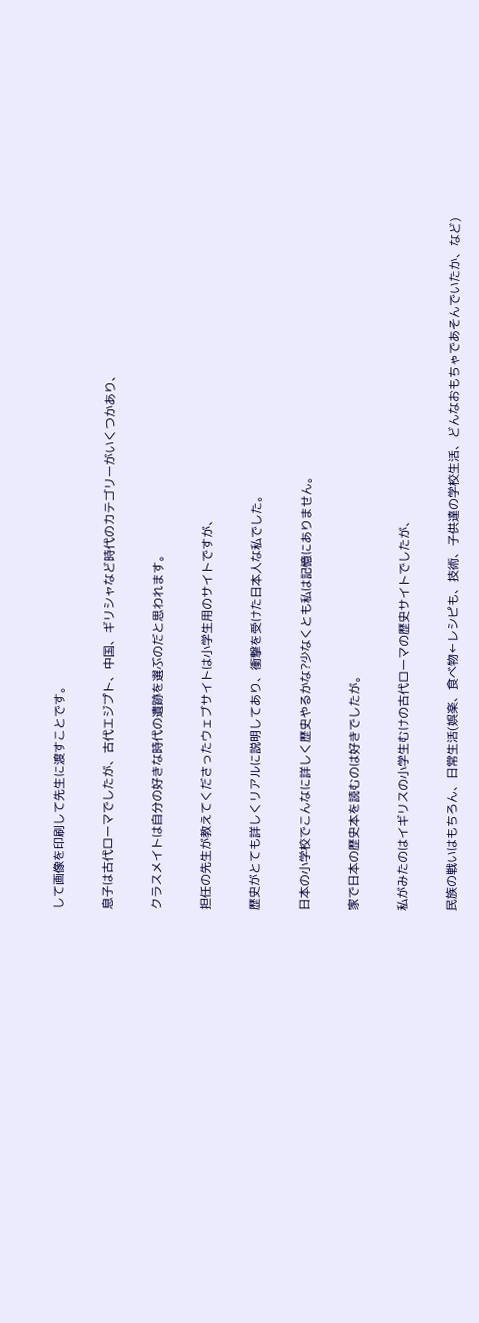して画像を印刷して先生に渡すことです。

息子は古代ローマでしたが、古代エジプト、中国、ギリシャなど時代のカテゴリーがいくつかあり、

クラスメイトは自分の好きな時代の遺跡を選ぶのだと思われます。

担任の先生が教えてくださったウェブサイトは小学生用のサイトですが、

歴史がとても詳しくリアルに説明してあり、衝撃を受けた日本人な私でした。

日本の小学校でこんなに詳しく歴史やるかな?少なくとも私は記憶にありません。

家で日本の歴史本を読むのは好きでしたが。

私がみたのはイギリスの小学生むけの古代ローマの歴史サイトでしたが、

民族の戦いはもちろん、日常生活(娯楽、食べ物←レシピも、技術、子供達の学校生活、どんなおもちゃであそんでいたか、など)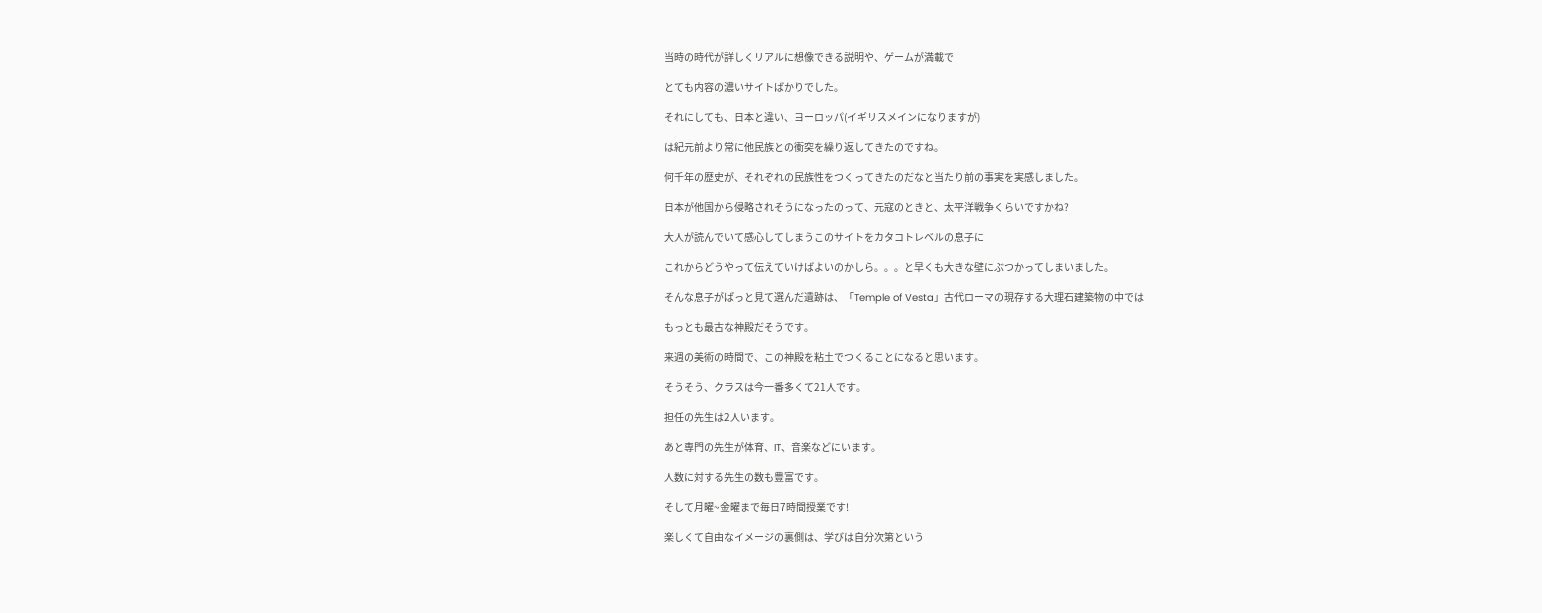当時の時代が詳しくリアルに想像できる説明や、ゲームが満載で

とても内容の濃いサイトばかりでした。

それにしても、日本と違い、ヨーロッパ(イギリスメインになりますが)

は紀元前より常に他民族との衝突を繰り返してきたのですね。

何千年の歴史が、それぞれの民族性をつくってきたのだなと当たり前の事実を実感しました。

日本が他国から侵略されそうになったのって、元寇のときと、太平洋戦争くらいですかね?

大人が読んでいて感心してしまうこのサイトをカタコトレベルの息子に

これからどうやって伝えていけばよいのかしら。。。と早くも大きな壁にぶつかってしまいました。

そんな息子がぱっと見て選んだ遺跡は、「Temple of Vesta」古代ローマの現存する大理石建築物の中では

もっとも最古な神殿だそうです。

来週の美術の時間で、この神殿を粘土でつくることになると思います。

そうそう、クラスは今一番多くて21人です。

担任の先生は2人います。

あと専門の先生が体育、IT、音楽などにいます。

人数に対する先生の数も豊富です。

そして月曜~金曜まで毎日7時間授業です!

楽しくて自由なイメージの裏側は、学びは自分次第という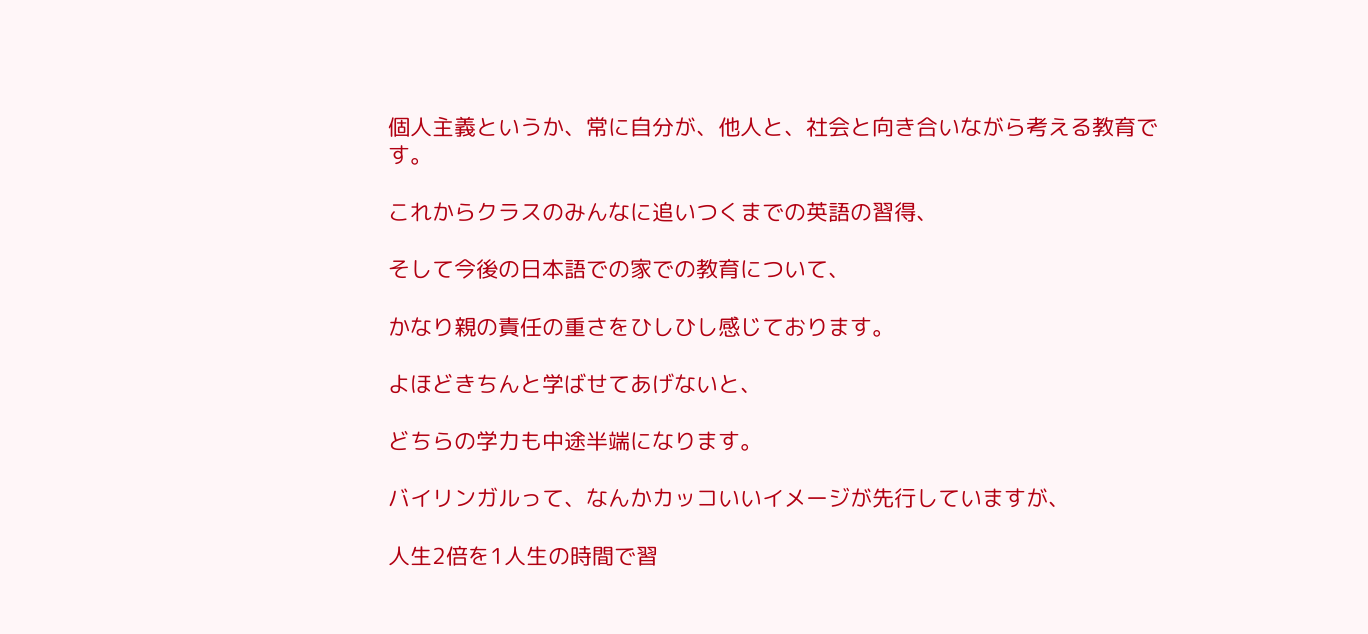個人主義というか、常に自分が、他人と、社会と向き合いながら考える教育です。

これからクラスのみんなに追いつくまでの英語の習得、

そして今後の日本語での家での教育について、

かなり親の責任の重さをひしひし感じております。

よほどきちんと学ばせてあげないと、

どちらの学力も中途半端になります。

バイリンガルって、なんかカッコいいイメージが先行していますが、

人生2倍を1人生の時間で習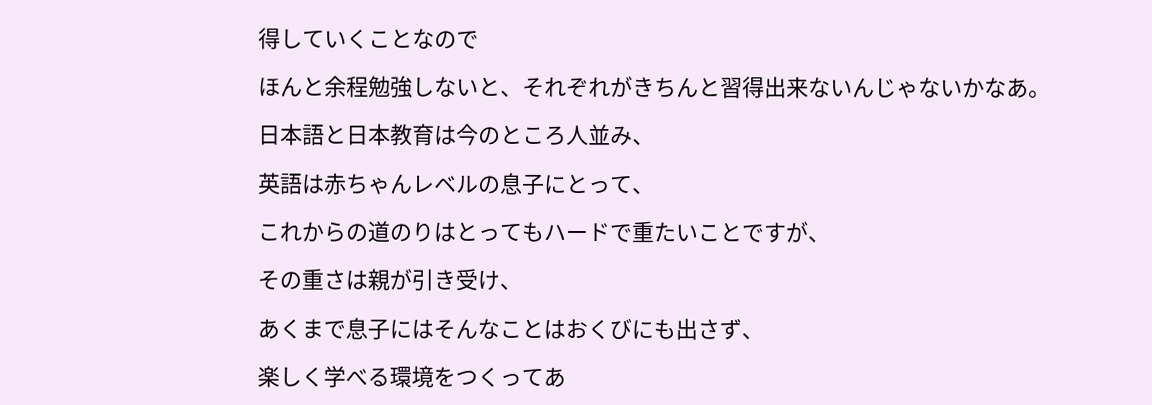得していくことなので

ほんと余程勉強しないと、それぞれがきちんと習得出来ないんじゃないかなあ。

日本語と日本教育は今のところ人並み、

英語は赤ちゃんレベルの息子にとって、

これからの道のりはとってもハードで重たいことですが、

その重さは親が引き受け、

あくまで息子にはそんなことはおくびにも出さず、

楽しく学べる環境をつくってあ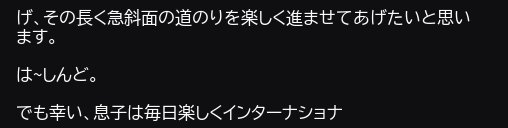げ、その長く急斜面の道のりを楽しく進ませてあげたいと思います。

は~しんど。

でも幸い、息子は毎日楽しくインターナショナ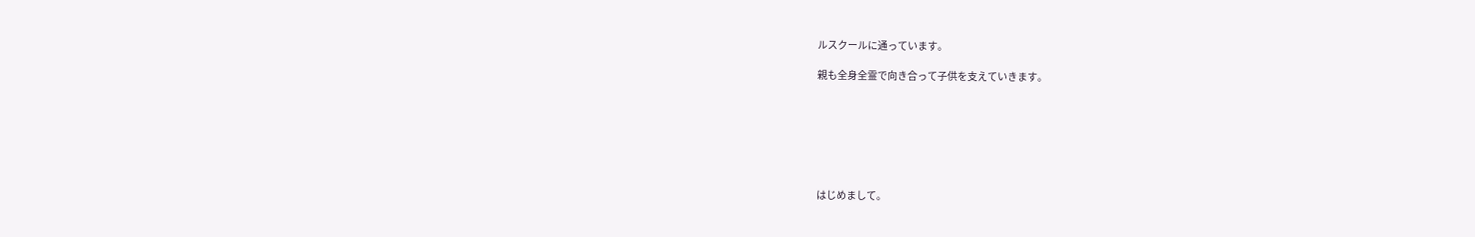ルスクールに通っています。

親も全身全霊で向き合って子供を支えていきます。







はじめまして。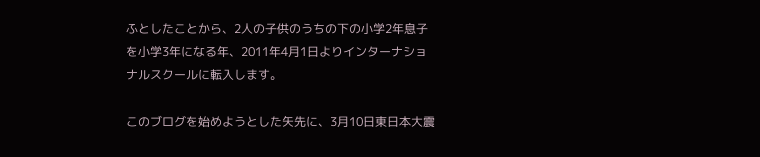ふとしたことから、2人の子供のうちの下の小学2年息子を小学3年になる年、2011年4月1日よりインターナショナルスクールに転入します。

このブログを始めようとした矢先に、3月10日東日本大震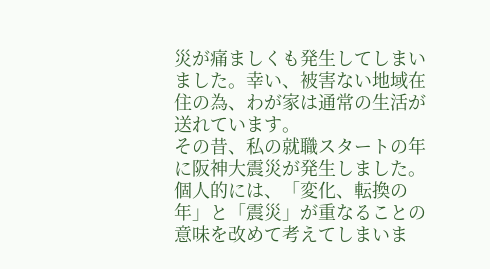災が痛ましくも発生してしまいました。幸い、被害ない地域在住の為、わが家は通常の生活が送れています。
その昔、私の就職スタートの年に阪神大震災が発生しました。個人的には、「変化、転換の年」と「震災」が重なることの意味を改めて考えてしまいま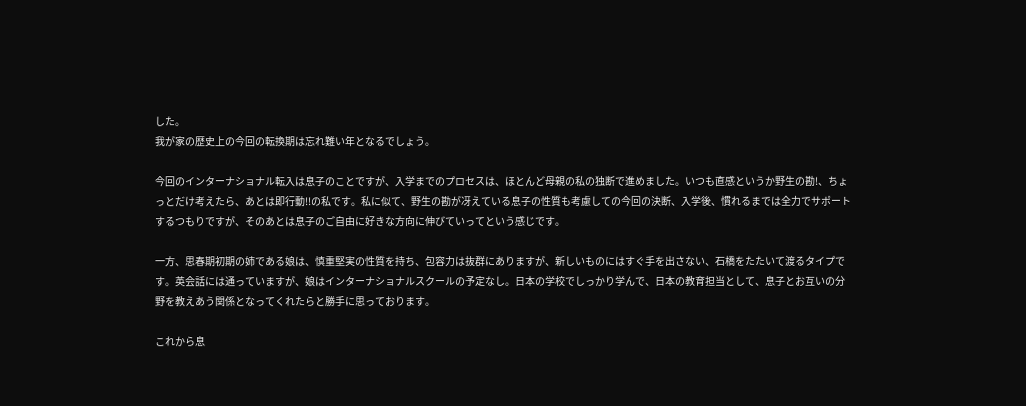した。
我が家の歴史上の今回の転換期は忘れ難い年となるでしょう。

今回のインターナショナル転入は息子のことですが、入学までのプロセスは、ほとんど母親の私の独断で進めました。いつも直感というか野生の勘!、ちょっとだけ考えたら、あとは即行動!!の私です。私に似て、野生の勘が冴えている息子の性質も考慮しての今回の決断、入学後、慣れるまでは全力でサポートするつもりですが、そのあとは息子のご自由に好きな方向に伸びていってという感じです。

一方、思春期初期の姉である娘は、慎重堅実の性質を持ち、包容力は抜群にありますが、新しいものにはすぐ手を出さない、石橋をたたいて渡るタイプです。英会話には通っていますが、娘はインターナショナルスクールの予定なし。日本の学校でしっかり学んで、日本の教育担当として、息子とお互いの分野を教えあう関係となってくれたらと勝手に思っております。

これから息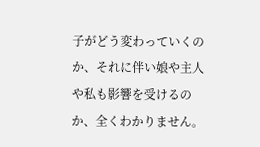子がどう変わっていくのか、それに伴い娘や主人や私も影響を受けるのか、全くわかりません。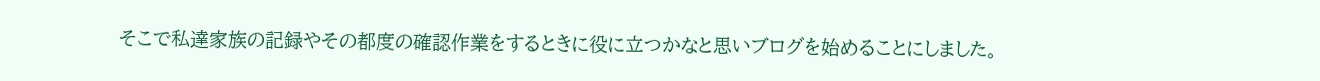そこで私達家族の記録やその都度の確認作業をするときに役に立つかなと思いブログを始めることにしました。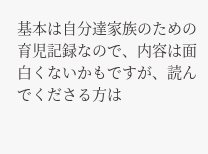基本は自分達家族のための育児記録なので、内容は面白くないかもですが、読んでくださる方は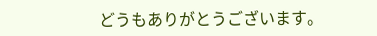どうもありがとうございます。